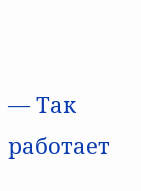— Так работает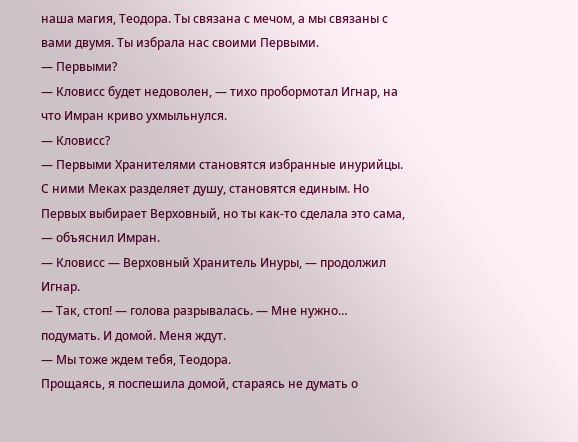наша магия, Теодора. Ты связана с мечом, а мы связаны с вами двумя. Ты избрала нас своими Первыми.
— Первыми?
— Кловисс будет недоволен, — тихо пробормотал Игнар, на что Имран криво ухмыльнулся.
— Кловисс?
— Первыми Хранителями становятся избранные инурийцы. С ними Меках разделяет душу, становятся единым. Но Первых выбирает Верховный, но ты как-то сделала это сама, — объяснил Имран.
— Кловисс — Верховный Хранитель Инуры, — продолжил Игнар.
— Так, стоп! — голова разрывалась. — Мне нужно… подумать. И домой. Меня ждут.
— Мы тоже ждем тебя, Теодора.
Прощаясь, я поспешила домой, стараясь не думать о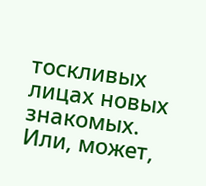тоскливых лицах новых знакомых. Или, может,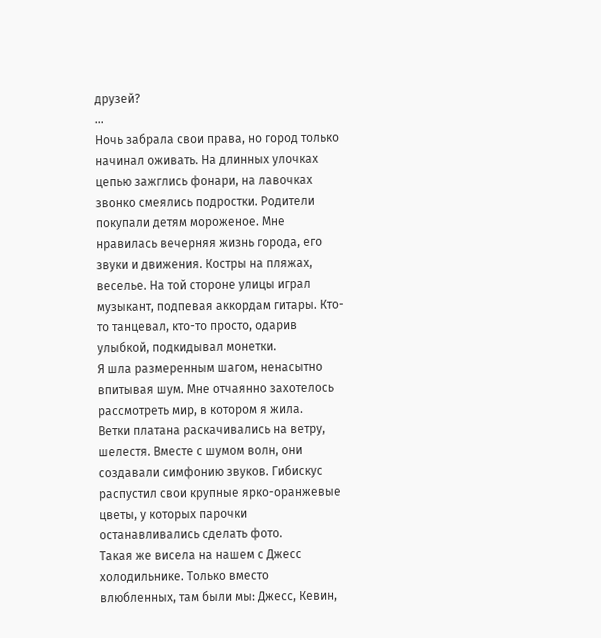друзей?
…
Ночь забрала свои права, но город только начинал оживать. На длинных улочках цепью зажглись фонари, на лавочках звонко смеялись подростки. Родители покупали детям мороженое. Мне нравилась вечерняя жизнь города, его звуки и движения. Костры на пляжах, веселье. На той стороне улицы играл музыкант, подпевая аккордам гитары. Кто-то танцевал, кто-то просто, одарив улыбкой, подкидывал монетки.
Я шла размеренным шагом, ненасытно впитывая шум. Мне отчаянно захотелось рассмотреть мир, в котором я жила.
Ветки платана раскачивались на ветру, шелестя. Вместе с шумом волн, они создавали симфонию звуков. Гибискус распустил свои крупные ярко-оранжевые цветы, у которых парочки останавливались сделать фото.
Такая же висела на нашем с Джесс холодильнике. Только вместо влюбленных, там были мы: Джесс, Кевин,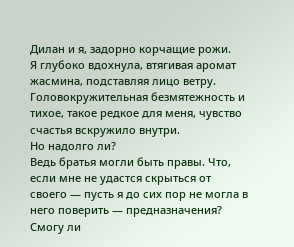Дилан и я, задорно корчащие рожи.
Я глубоко вдохнула, втягивая аромат жасмина, подставляя лицо ветру. Головокружительная безмятежность и тихое, такое редкое для меня, чувство счастья вскружило внутри.
Но надолго ли?
Ведь братья могли быть правы. Что, если мне не удастся скрыться от своего — пусть я до сих пор не могла в него поверить — предназначения? Смогу ли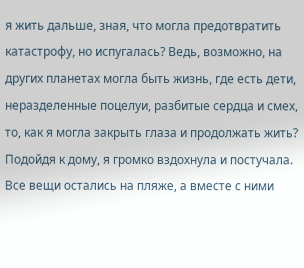я жить дальше, зная, что могла предотвратить катастрофу, но испугалась? Ведь, возможно, на других планетах могла быть жизнь, где есть дети, неразделенные поцелуи, разбитые сердца и смех, то, как я могла закрыть глаза и продолжать жить?
Подойдя к дому, я громко вздохнула и постучала. Все вещи остались на пляже, а вместе с ними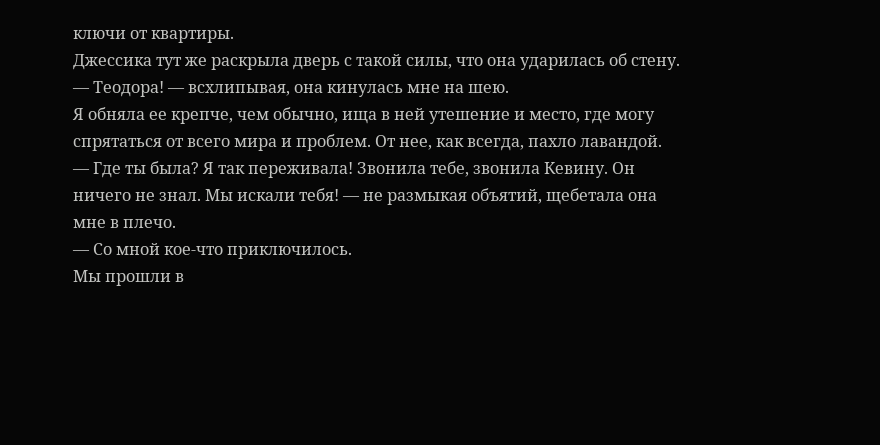ключи от квартиры.
Джессика тут же раскрыла дверь с такой силы, что она ударилась об стену.
— Теодора! — всхлипывая, она кинулась мне на шею.
Я обняла ее крепче, чем обычно, ища в ней утешение и место, где могу спрятаться от всего мира и проблем. От нее, как всегда, пахло лавандой.
— Где ты была? Я так переживала! Звонила тебе, звонила Кевину. Он ничего не знал. Мы искали тебя! — не размыкая объятий, щебетала она мне в плечо.
— Со мной кое-что приключилось.
Мы прошли в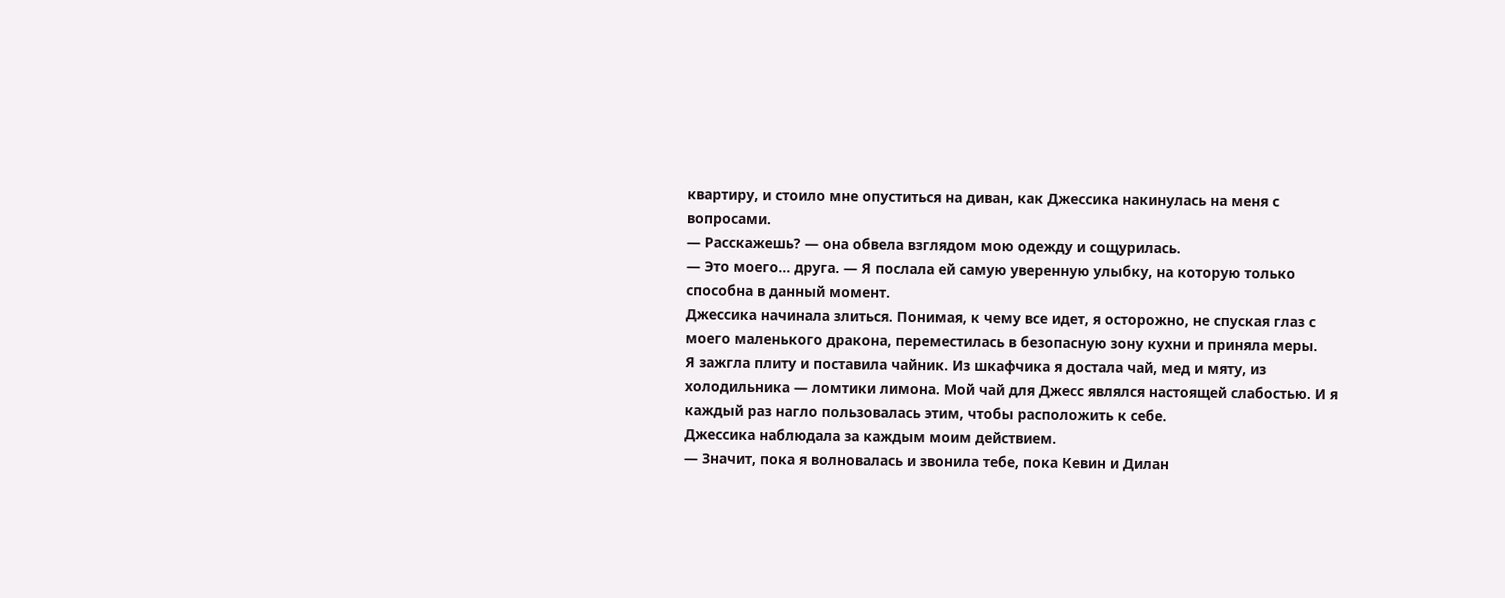квартиру, и стоило мне опуститься на диван, как Джессика накинулась на меня с вопросами.
— Расскажешь? — она обвела взглядом мою одежду и сощурилась.
— Это моего... друга. — Я послала ей самую уверенную улыбку, на которую только способна в данный момент.
Джессика начинала злиться. Понимая, к чему все идет, я осторожно, не спуская глаз с моего маленького дракона, переместилась в безопасную зону кухни и приняла меры.
Я зажгла плиту и поставила чайник. Из шкафчика я достала чай, мед и мяту, из холодильника — ломтики лимона. Мой чай для Джесс являлся настоящей слабостью. И я каждый раз нагло пользовалась этим, чтобы расположить к себе.
Джессика наблюдала за каждым моим действием.
— Значит, пока я волновалась и звонила тебе, пока Кевин и Дилан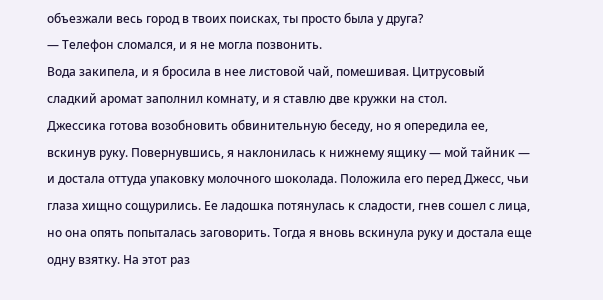объезжали весь город в твоих поисках, ты просто была у друга?
— Телефон сломался, и я не могла позвонить.
Вода закипела, и я бросила в нее листовой чай, помешивая. Цитрусовый сладкий аромат заполнил комнату, и я ставлю две кружки на стол.
Джессика готова возобновить обвинительную беседу, но я опередила ее, вскинув руку. Повернувшись, я наклонилась к нижнему ящику — мой тайник — и достала оттуда упаковку молочного шоколада. Положила его перед Джесс, чьи глаза хищно сощурились. Ее ладошка потянулась к сладости, гнев сошел с лица, но она опять попыталась заговорить. Тогда я вновь вскинула руку и достала еще одну взятку. На этот раз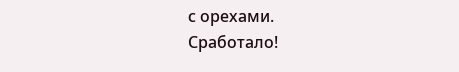с орехами.
Сработало!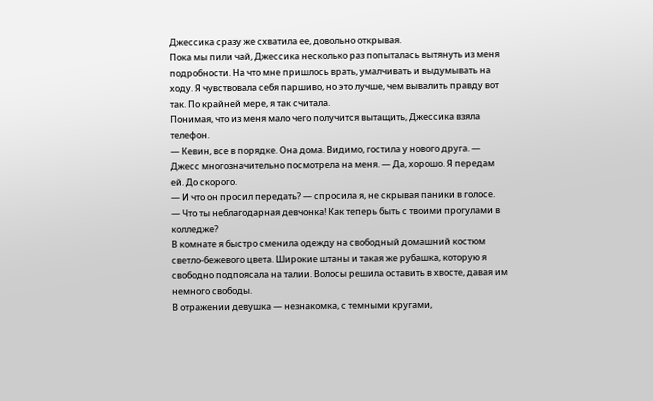Джессика сразу же схватила ее, довольно открывая.
Пока мы пили чай, Джессика несколько раз попыталась вытянуть из меня подробности. На что мне пришлось врать, умалчивать и выдумывать на ходу. Я чувствовала себя паршиво, но это лучше, чем вывалить правду вот так. По крайней мере, я так считала.
Понимая, что из меня мало чего получится вытащить, Джессика взяла телефон.
— Кевин, все в порядке. Она дома. Видимо, гостила у нового друга. — Джесс многозначительно посмотрела на меня. — Да, хорошо. Я передам ей. До скорого.
— И что он просил передать? — спросила я, не скрывая паники в голосе.
— Что ты неблагодарная девчонка! Как теперь быть с твоими прогулами в колледже?
В комнате я быстро сменила одежду на свободный домашний костюм светло-бежевого цвета. Широкие штаны и такая же рубашка, которую я свободно подпоясала на талии. Волосы решила оставить в хвосте, давая им немного свободы.
В отражении девушка — незнакомка, с темными кругами,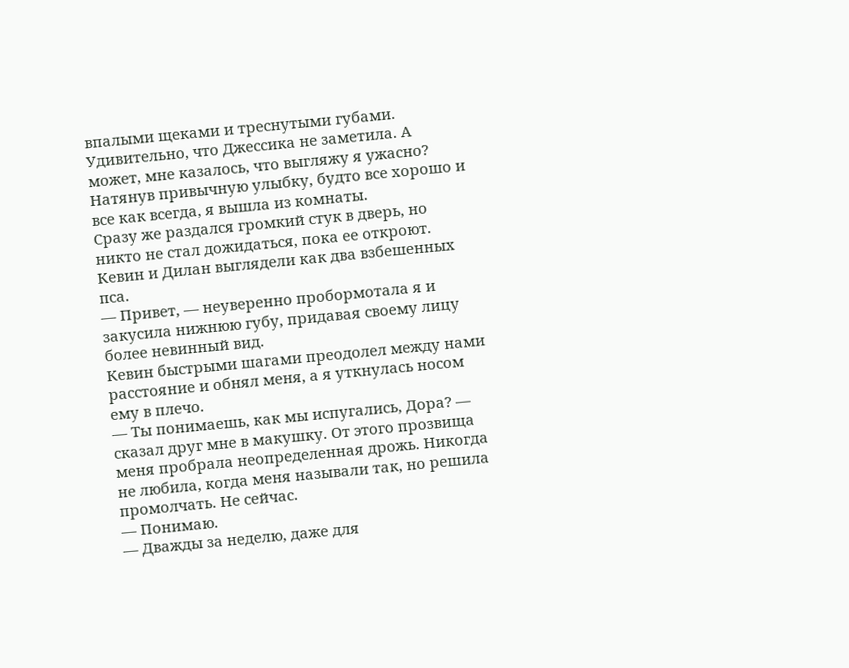впалыми щеками и треснутыми губами. Удивительно, что Джессика не заметила. А может, мне казалось, что выгляжу я ужасно? Натянув привычную улыбку, будто все хорошо и все как всегда, я вышла из комнаты.
Сразу же раздался громкий стук в дверь, но никто не стал дожидаться, пока ее откроют.
Кевин и Дилан выглядели как два взбешенных пса.
— Привет, — неуверенно пробормотала я и закусила нижнюю губу, придавая своему лицу более невинный вид.
Кевин быстрыми шагами преодолел между нами расстояние и обнял меня, а я уткнулась носом ему в плечо.
— Ты понимаешь, как мы испугались, Дора? — сказал друг мне в макушку. От этого прозвища меня пробрала неопределенная дрожь. Никогда не любила, когда меня называли так, но решила промолчать. Не сейчас.
— Понимаю.
— Дважды за неделю, даже для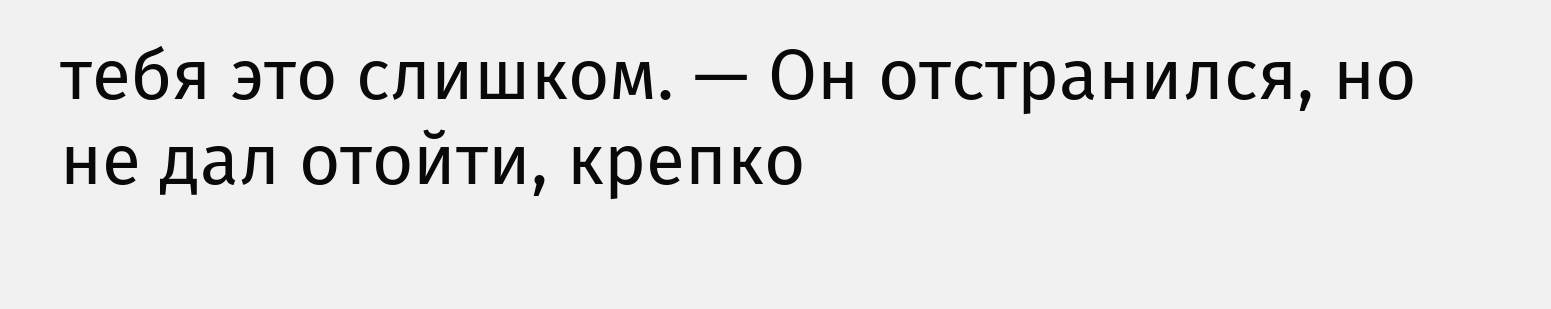тебя это слишком. — Он отстранился, но не дал отойти, крепко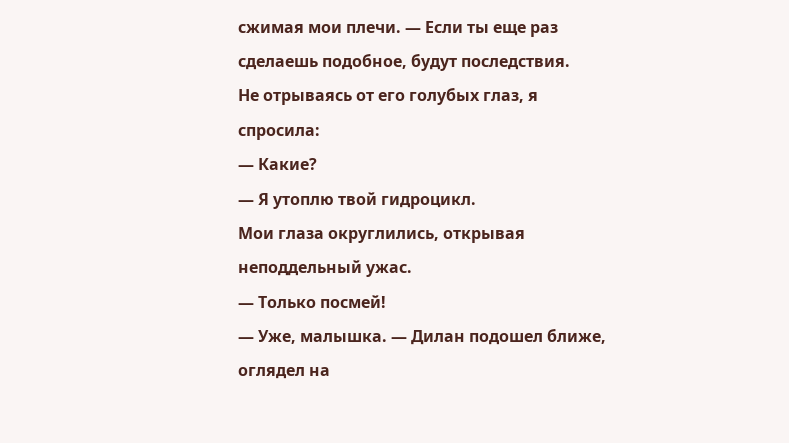сжимая мои плечи. — Если ты еще раз сделаешь подобное, будут последствия.
Не отрываясь от его голубых глаз, я спросила:
— Какие?
— Я утоплю твой гидроцикл.
Мои глаза округлились, открывая неподдельный ужас.
— Только посмей!
— Уже, малышка. — Дилан подошел ближе, оглядел на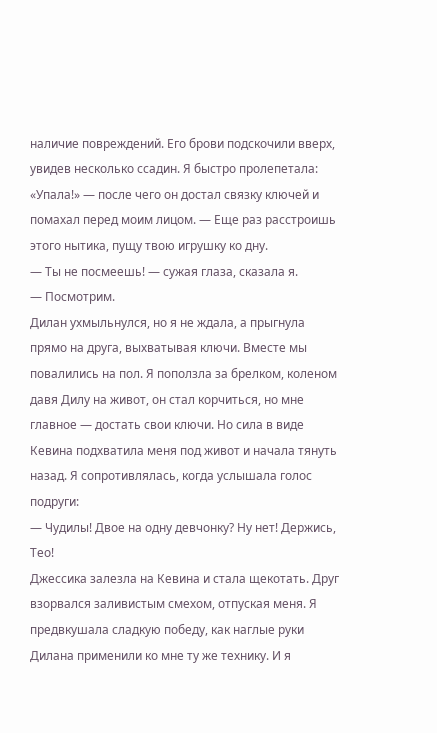наличие повреждений. Его брови подскочили вверх, увидев несколько ссадин. Я быстро пролепетала: «Упала!» — после чего он достал связку ключей и помахал перед моим лицом. — Еще раз расстроишь этого нытика, пущу твою игрушку ко дну.
— Ты не посмеешь! — сужая глаза, сказала я.
— Посмотрим.
Дилан ухмыльнулся, но я не ждала, а прыгнула прямо на друга, выхватывая ключи. Вместе мы повалились на пол. Я поползла за брелком, коленом давя Дилу на живот, он стал корчиться, но мне главное — достать свои ключи. Но сила в виде Кевина подхватила меня под живот и начала тянуть назад. Я сопротивлялась, когда услышала голос подруги:
— Чудилы! Двое на одну девчонку? Ну нет! Держись, Тео!
Джессика залезла на Кевина и стала щекотать. Друг взорвался заливистым смехом, отпуская меня. Я предвкушала сладкую победу, как наглые руки Дилана применили ко мне ту же технику. И я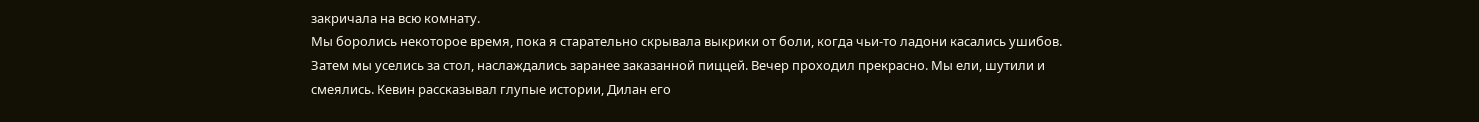закричала на всю комнату.
Мы боролись некоторое время, пока я старательно скрывала выкрики от боли, когда чьи-то ладони касались ушибов. Затем мы уселись за стол, наслаждались заранее заказанной пиццей. Вечер проходил прекрасно. Мы ели, шутили и смеялись. Кевин рассказывал глупые истории, Дилан его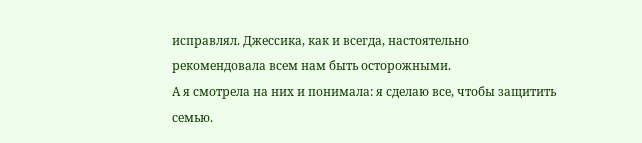исправлял. Джессика, как и всегда, настоятельно рекомендовала всем нам быть осторожными.
А я смотрела на них и понимала: я сделаю все, чтобы защитить семью.